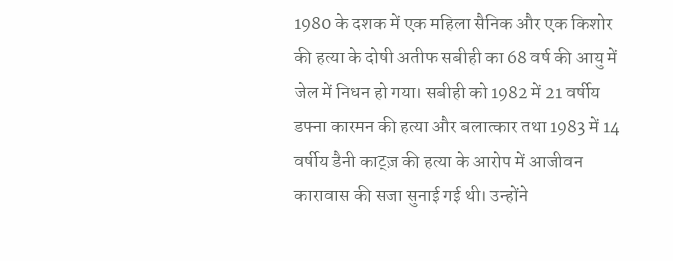1980 के दशक में एक महिला सैनिक और एक किशोर की हत्या के दोषी अतीफ सबीही का 68 वर्ष की आयु में जेल में निधन हो गया। सबीही को 1982 में 21 वर्षीय डफ्ना कारमन की हत्या और बलात्कार तथा 1983 में 14 वर्षीय डैनी काट्ज़ की हत्या के आरोप में आजीवन कारावास की सजा सुनाई गई थी। उन्होंने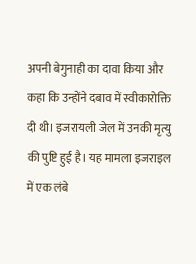अपनी बेगुनाही का दावा किया और कहा कि उन्होंने दबाव में स्वीकारोक्ति दी थी। इजरायली जेल में उनकी मृत्यु की पुष्टि हुई है। यह मामला इजराइल में एक लंबे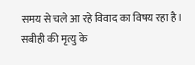समय से चले आ रहे विवाद का विषय रहा है। सबीही की मृत्यु के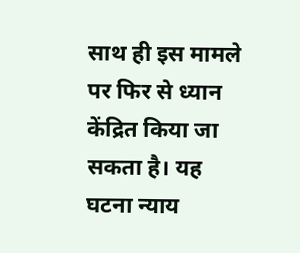साथ ही इस मामले पर फिर से ध्यान केंद्रित किया जा सकता है। यह घटना न्याय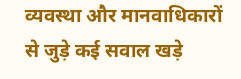व्यवस्था और मानवाधिकारों से जुड़े कई सवाल खड़े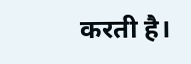करती है।